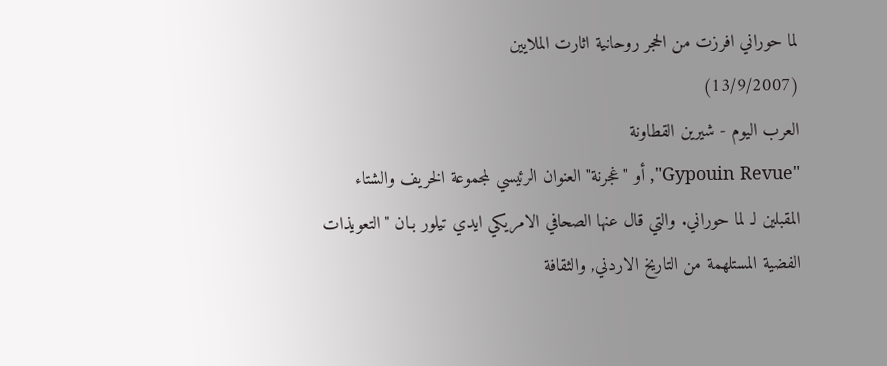لما حوراني افرزت من الحجر روحانية اثارت الملايين
(13/9/2007)
العرب اليوم - شيرين القطاونة
"Gypouin Revue", أو "غجرنة" العنوان الرئيسي لمجموعة الخريف والشتاء المقبلين لـ لما حوراني. والتي قال عنها الصحافي الامريكي ايدي تيلور بـان "التعويذات الفضية المستلهمة من التاريخ الاردني, والثقافة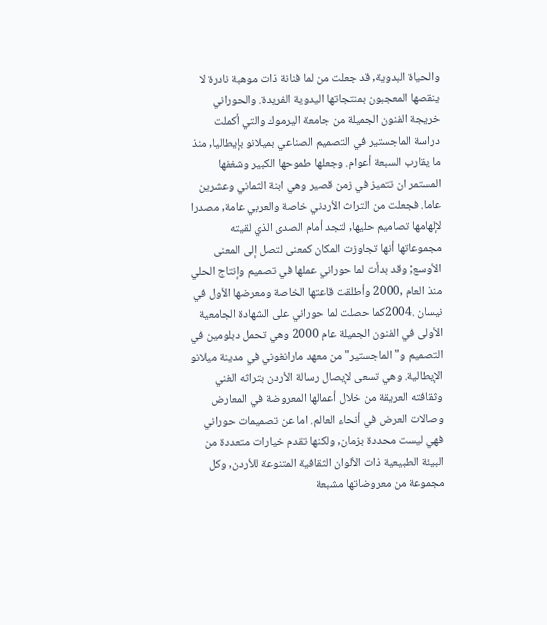والحياة البدوية, قد جعلت من لما فنانة ذات موهبة نادرة لا ينقصها المعجبون بمنتجاتها اليدوية الفريدة. والحوراني خريجة الفنون الجميلة من جامعة اليرموك والتي أكملت دراسة الماجستير في التصميم الصناعي بميلانو بإيطاليا, منذ ما يقارب السبعة أعوام. وجعلها طموحها الكبير وشغفها المستمر ان تتميز في زمن قصير وهي ابنة الثماني وعشرين عاما. فجعلت من التراث الأردني خاصة والعربي عامة, مصدرا لإلهامها تصاميم حليها, لتجد أمام الصدى الذي لقيته مجموعاتها أنها تجاوزت المكان كمعنى لتصل إلى المعنى الأوسع; وقد بدأت لما حوراني عملها في تصميم وإنتاج الحلي منذ العام ,2000 وأطلقت قاعتها الخاصة ومعرضها الأول في نيسان .2004كما حصلت لما حوراني على الشهادة الجامعية الأولى في الفنون الجميلة عام 2000 وهي تحمل دبلومين في التصميم و"الماجستير" من معهد مارانغوني في مدينة ميلانو الإيطالية. وهي تسعى لإيصال رسالة الأردن بتراثه الغني وثقافته العريقة من خلال أعمالها المعروضة في المعارض وصالات العرض في أنحاء العالم. اما عن تصميمات حوراني فهي ليست محددة بزمان, ولكنها تقدم خيارات متعددة من البيئة الطبيعية ذات الألوان الثقافية المتنوعة للأردن, وكل مجموعة من معروضاتها مشبعة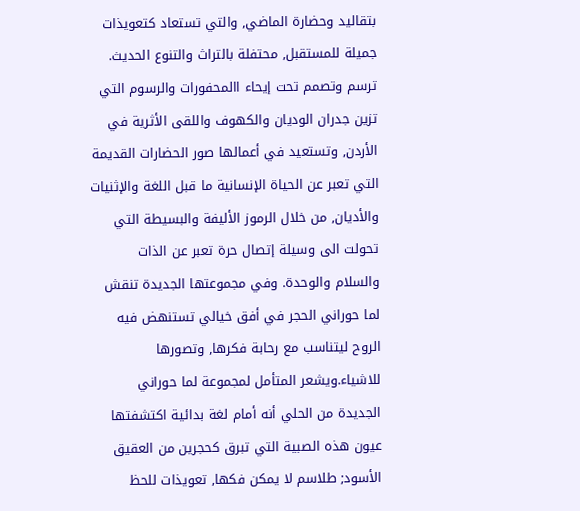بتقاليد وحضارة الماضي, والتي تستعاد كتعويذات جميلة للمستقبل, محتفلة بالتراث والتنوع الحديث. ترسم وتصمم تحت إيحاء االمحفورات والرسوم التي تزين جدران الوديان والكهوف واللقى الأثرية في الأردن, وتستعيد في أعمالها صور الحضارات القديمة التي تعبر عن الحياة الإنسانية ما قبل اللغة والإثنيات والأديان, من خلال الرموز الأليفة والبسيطة التي تحولت الى وسيلة إتصال حرة تعبر عن الذات والسلام والوحدة. وفي مجموعتها الجديدة تنقش لما حوراني الحجر في أفق خيالي تستنهض فيه الروح ليتناسب مع رحابة فكرها, وتصورها للاشياء.ويشعر المتأمل لمجموعة لما حوراني الجديدة من الحلي أنه أمام لغة بدائية اكتشفتها عيون هذه الصبية التي تبرق كحجرين من العقيق الأسود; طلاسم لا يمكن فكها, تعويذات للحظ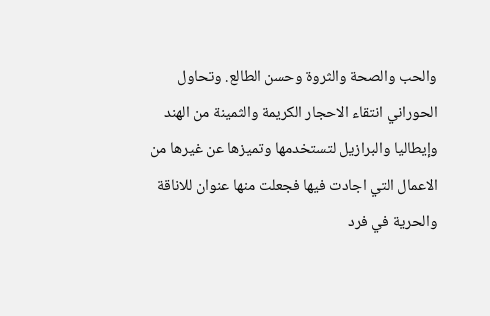والحب والصحة والثروة وحسن الطالع. وتحاول الحوراني انتقاء الاحجار الكريمة والثمينة من الهند وإيطاليا والبرازيل لتستخدمها وتميزها عن غيرها من الاعمال التي اجادت فيها فجعلت منها عنوان للاناقة والحرية في فرد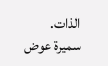الذات.
سميرة عوض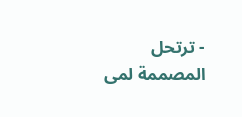- ترتحل المصممة لمى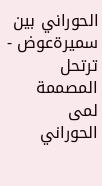الحوراني بين
سميرةعوض - ترتحل المصممة لمى الحوراني